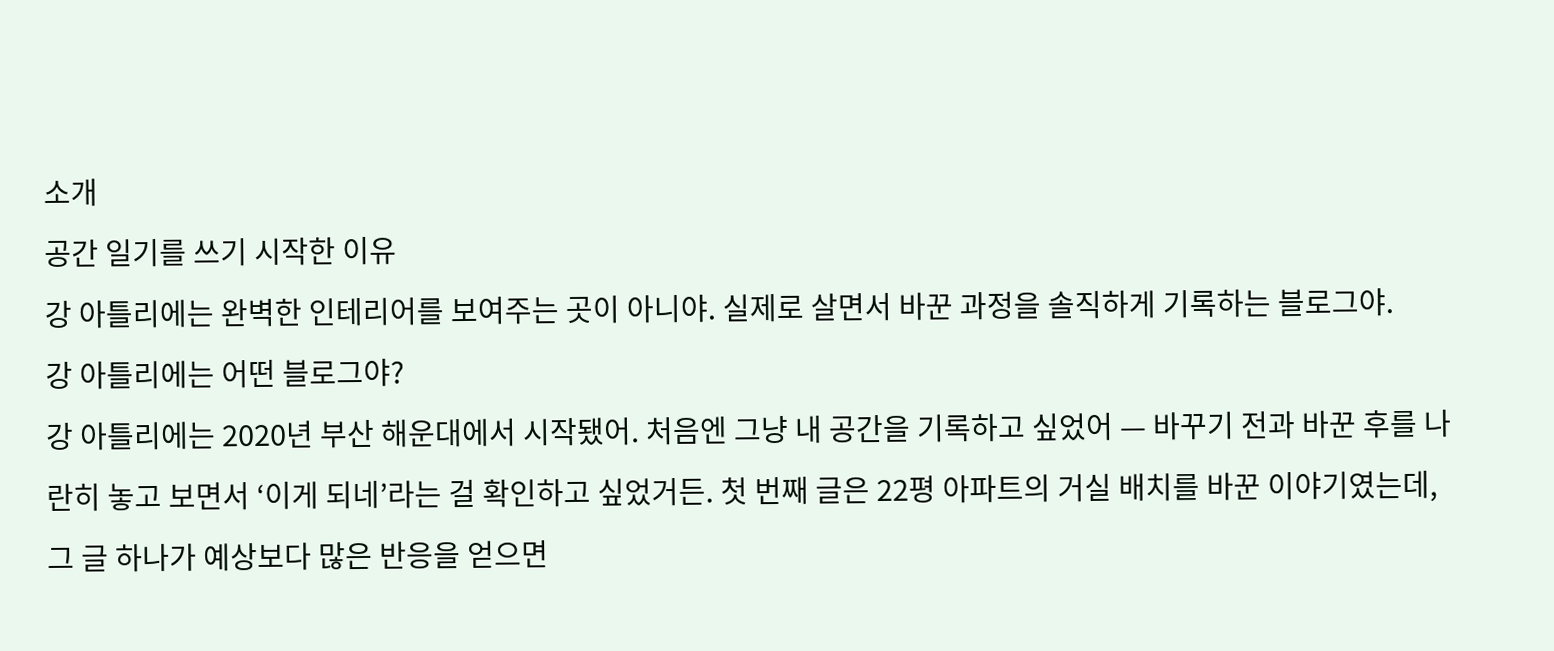소개
공간 일기를 쓰기 시작한 이유
강 아틀리에는 완벽한 인테리어를 보여주는 곳이 아니야. 실제로 살면서 바꾼 과정을 솔직하게 기록하는 블로그야.
강 아틀리에는 어떤 블로그야?
강 아틀리에는 2020년 부산 해운대에서 시작됐어. 처음엔 그냥 내 공간을 기록하고 싶었어 — 바꾸기 전과 바꾼 후를 나란히 놓고 보면서 ‘이게 되네’라는 걸 확인하고 싶었거든. 첫 번째 글은 22평 아파트의 거실 배치를 바꾼 이야기였는데, 그 글 하나가 예상보다 많은 반응을 얻으면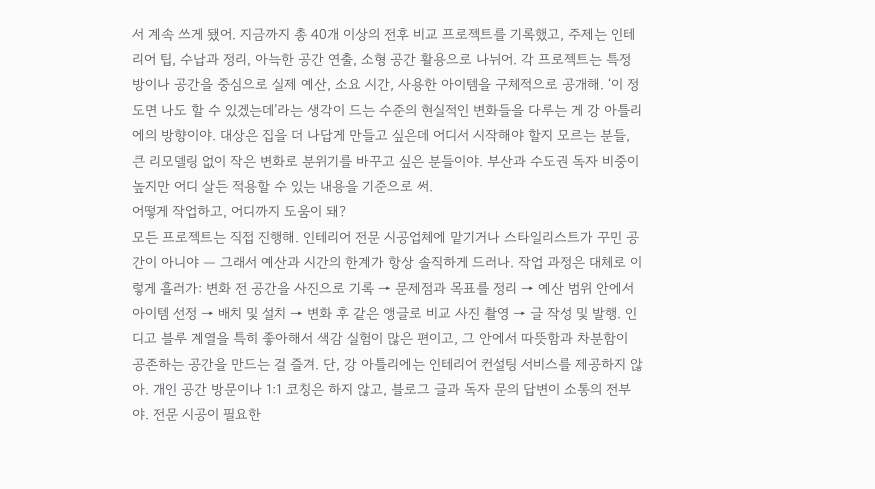서 계속 쓰게 됐어. 지금까지 총 40개 이상의 전후 비교 프로젝트를 기록했고, 주제는 인테리어 팁, 수납과 정리, 아늑한 공간 연출, 소형 공간 활용으로 나뉘어. 각 프로젝트는 특정 방이나 공간을 중심으로 실제 예산, 소요 시간, 사용한 아이템을 구체적으로 공개해. ‘이 정도면 나도 할 수 있겠는데’라는 생각이 드는 수준의 현실적인 변화들을 다루는 게 강 아틀리에의 방향이야. 대상은 집을 더 나답게 만들고 싶은데 어디서 시작해야 할지 모르는 분들, 큰 리모델링 없이 작은 변화로 분위기를 바꾸고 싶은 분들이야. 부산과 수도권 독자 비중이 높지만 어디 살든 적용할 수 있는 내용을 기준으로 써.
어떻게 작업하고, 어디까지 도움이 돼?
모든 프로젝트는 직접 진행해. 인테리어 전문 시공업체에 맡기거나 스타일리스트가 꾸민 공간이 아니야 — 그래서 예산과 시간의 한계가 항상 솔직하게 드러나. 작업 과정은 대체로 이렇게 흘러가: 변화 전 공간을 사진으로 기록 → 문제점과 목표를 정리 → 예산 범위 안에서 아이템 선정 → 배치 및 설치 → 변화 후 같은 앵글로 비교 사진 촬영 → 글 작성 및 발행. 인디고 블루 계열을 특히 좋아해서 색감 실험이 많은 편이고, 그 안에서 따뜻함과 차분함이 공존하는 공간을 만드는 걸 즐겨. 단, 강 아틀리에는 인테리어 컨설팅 서비스를 제공하지 않아. 개인 공간 방문이나 1:1 코칭은 하지 않고, 블로그 글과 독자 문의 답변이 소통의 전부야. 전문 시공이 필요한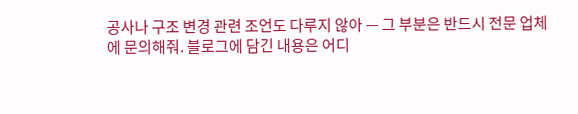공사나 구조 변경 관련 조언도 다루지 않아 — 그 부분은 반드시 전문 업체에 문의해줘. 블로그에 담긴 내용은 어디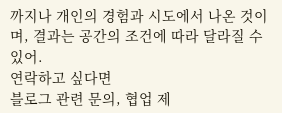까지나 개인의 경험과 시도에서 나온 것이며, 결과는 공간의 조건에 따라 달라질 수 있어.
연락하고 싶다면
블로그 관련 문의, 협업 제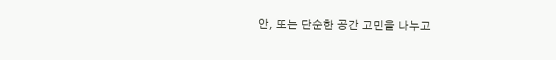안, 또는 단순한 공간 고민을 나누고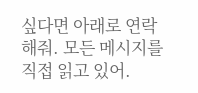싶다면 아래로 연락해줘. 모든 메시지를 직접 읽고 있어.